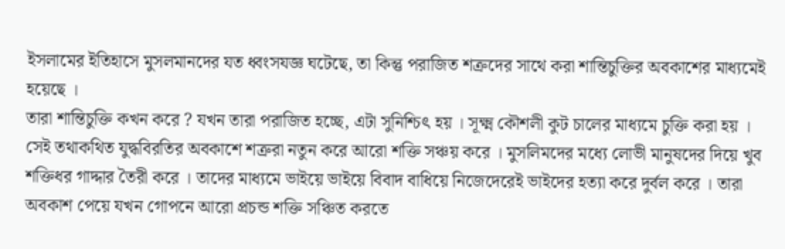ইসলামের ইতিহাসে মুসলমানদের যত ধ্বংসযজ্ঞ ঘটেছে, তা কিন্তু পরাজিত শত্রুদের সাথে করা শান্তিচুক্তির অবকাশের মাধ্যমেই হয়েছে ।
তারা শান্তিচুক্তি কখন করে ? যখন তারা পরাজিত হচ্ছে, এটা সুনিশ্চিৎ হয় । সূক্ষ্ম কৌশলী কুট চালের মাধ্যমে চুক্তি করা হয় ।
সেই তথাকথিত যুদ্ধবিরতির অবকাশে শত্রুরা নতুন করে আরো শক্তি সঞ্চয় করে । মুসলিমদের মধ্যে লোভী মানুষদের দিয়ে খুব শক্তিধর গাদ্দার তৈরী করে । তাদের মাধ্যমে ভাইয়ে ভাইয়ে বিবাদ বাধিয়ে নিজেদেরেই ভাইদের হত্যা করে দুর্বল করে । তারা অবকাশ পেয়ে যখন গোপনে আরো প্রচন্ড শক্তি সঞ্চিত করতে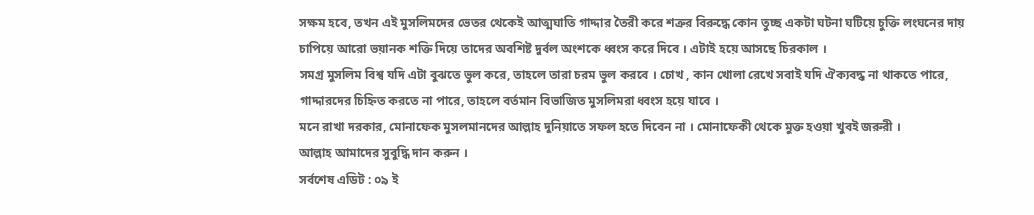সক্ষম হবে, তখন এই মুসলিমদের ভেতর থেকেই আত্মঘাতি গাদ্দার তৈরী করে শত্রুর বিরুদ্ধে কোন তুচ্ছ একটা ঘটনা ঘটিয়ে চুক্তি লংঘনের দায় চাপিয়ে আরো ভয়ানক শক্তি দিয়ে তাদের অবশিষ্ট দুর্বল অংশকে ধ্বংস করে দিবে । এটাই হয়ে আসছে চিরকাল ।
সমগ্র মুসলিম বিশ্ব যদি এটা বুঝতে ভুল করে, তাহলে তারা চরম ভুল করবে । চোখ , কান খোলা রেখে সবাই যদি ঐক্যবদ্ধ না থাকতে পারে, গাদ্দারদের চিহ্নিত করতে না পারে, তাহলে বর্তমান বিভাজিত মুসলিমরা ধ্বংস হয়ে যাবে ।
মনে রাখা দরকার, মোনাফেক মুসলমানদের আল্লাহ দুনিয়াতে সফল হতে দিবেন না । মোনাফেকী থেকে মুক্ত হওয়া খুবই জরুরী ।
আল্লাহ আমাদের সুবুদ্ধি দান করুন ।
সর্বশেষ এডিট : ০৯ ই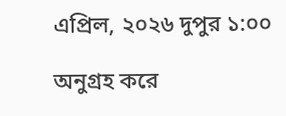এপ্রিল, ২০২৬ দুপুর ১:০০

অনুগ্রহ করে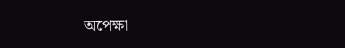অপেক্ষা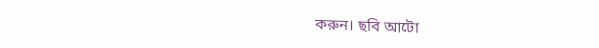করুন। ছবি আটো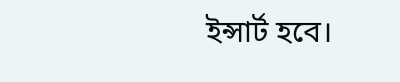ইন্সার্ট হবে।